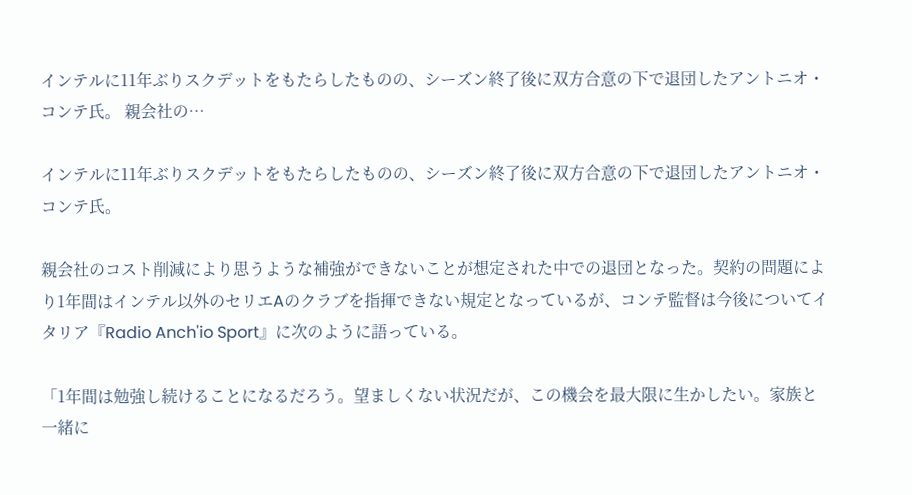インテルに11年ぶりスクデットをもたらしたものの、シーズン終了後に双方合意の下で退団したアントニオ・コンテ氏。 親会社の…

インテルに11年ぶりスクデットをもたらしたものの、シーズン終了後に双方合意の下で退団したアントニオ・コンテ氏。

親会社のコスト削減により思うような補強ができないことが想定された中での退団となった。契約の問題により1年間はインテル以外のセリエAのクラブを指揮できない規定となっているが、コンテ監督は今後についてイタリア『Radio Anch'io Sport』に次のように語っている。

「1年間は勉強し続けることになるだろう。望ましくない状況だが、この機会を最大限に生かしたい。家族と一緒に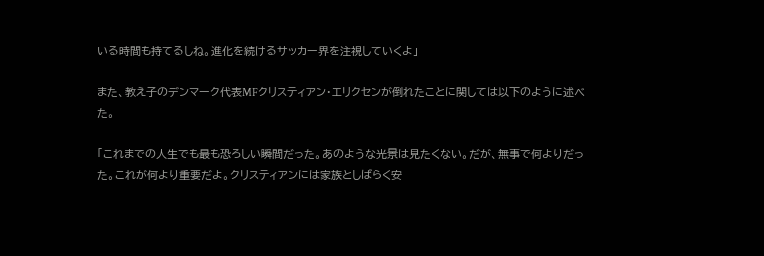いる時間も持てるしね。進化を続けるサッカー界を注視していくよ」

また、教え子のデンマーク代表MFクリスティアン・エリクセンが倒れたことに関しては以下のように述べた。

「これまでの人生でも最も恐ろしい瞬間だった。あのような光景は見たくない。だが、無事で何よりだった。これが何より重要だよ。クリスティアンには家族としばらく安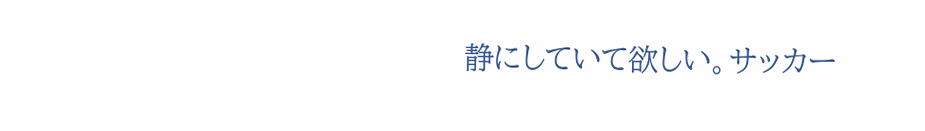静にしていて欲しい。サッカー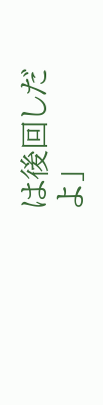は後回しだよ」